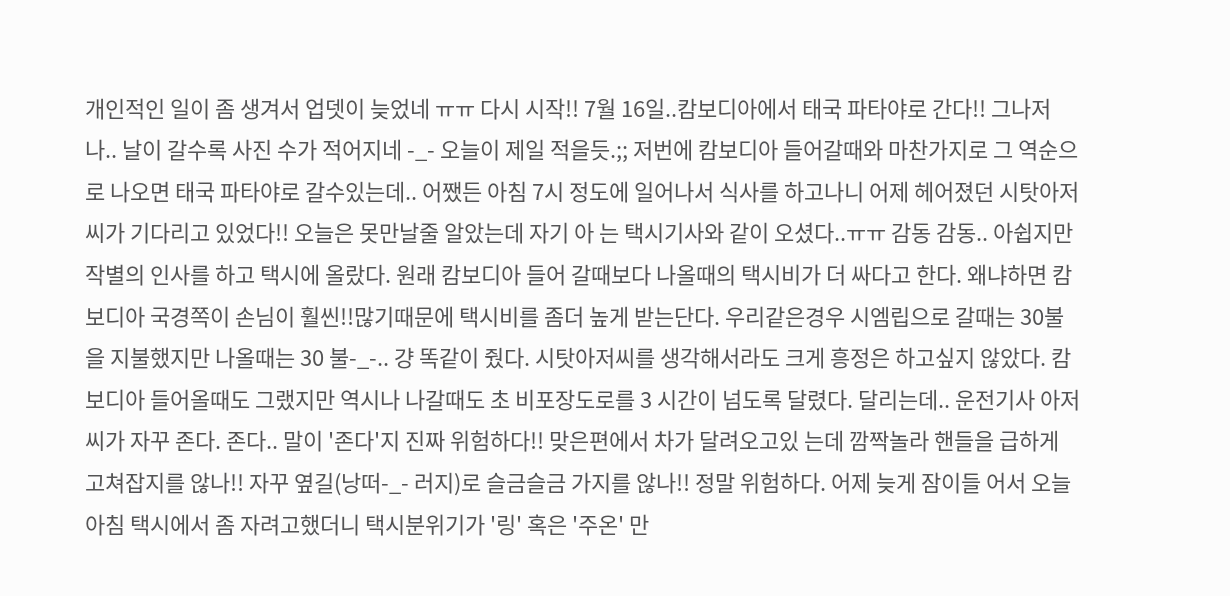개인적인 일이 좀 생겨서 업뎃이 늦었네 ㅠㅠ 다시 시작!! 7월 16일..캄보디아에서 태국 파타야로 간다!! 그나저나.. 날이 갈수록 사진 수가 적어지네 -_- 오늘이 제일 적을듯.;; 저번에 캄보디아 들어갈때와 마찬가지로 그 역순으로 나오면 태국 파타야로 갈수있는데.. 어쨌든 아침 7시 정도에 일어나서 식사를 하고나니 어제 헤어졌던 시탓아저씨가 기다리고 있었다!! 오늘은 못만날줄 알았는데 자기 아 는 택시기사와 같이 오셨다..ㅠㅠ 감동 감동.. 아쉽지만 작별의 인사를 하고 택시에 올랐다. 원래 캄보디아 들어 갈때보다 나올때의 택시비가 더 싸다고 한다. 왜냐하면 캄보디아 국경쪽이 손님이 훨씬!!많기때문에 택시비를 좀더 높게 받는단다. 우리같은경우 시엠립으로 갈때는 30불을 지불했지만 나올때는 30 불-_-.. 걍 똑같이 줬다. 시탓아저씨를 생각해서라도 크게 흥정은 하고싶지 않았다. 캄보디아 들어올때도 그랬지만 역시나 나갈때도 초 비포장도로를 3 시간이 넘도록 달렸다. 달리는데.. 운전기사 아저씨가 자꾸 존다. 존다.. 말이 '존다'지 진짜 위험하다!! 맞은편에서 차가 달려오고있 는데 깜짝놀라 핸들을 급하게 고쳐잡지를 않나!! 자꾸 옆길(낭떠-_- 러지)로 슬금슬금 가지를 않나!! 정말 위험하다. 어제 늦게 잠이들 어서 오늘아침 택시에서 좀 자려고했더니 택시분위기가 '링' 혹은 '주온' 만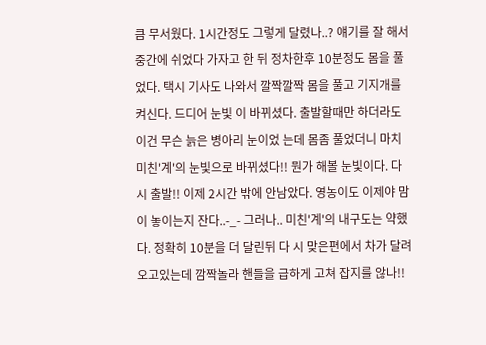큼 무서웠다. 1시간정도 그렇게 달렸나..? 얘기를 잘 해서 중간에 쉬었다 가자고 한 뒤 정차한후 10분정도 몸을 풀었다. 택시 기사도 나와서 깔짝깔짝 몸을 풀고 기지개를 켜신다. 드디어 눈빛 이 바뀌셨다. 출발할때만 하더라도 이건 무슨 늙은 병아리 눈이었 는데 몸좀 풀었더니 마치 미친'계'의 눈빛으로 바뀌셨다!! 뭔가 해볼 눈빛이다. 다시 출발!! 이제 2시간 밖에 안남았다. 영농이도 이제야 맘이 놓이는지 잔다..-_- 그러나.. 미친'계'의 내구도는 약했다. 정확히 10분을 더 달린뒤 다 시 맞은편에서 차가 달려오고있는데 깜짝놀라 핸들을 급하게 고쳐 잡지를 않나!!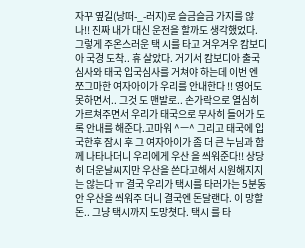자꾸 옆길(낭떠-_-러지)로 슬금슬금 가지를 않나!! 진짜 내가 대신 운전을 할까도 생각했었다. 그렇게 주온스러운 택 시를 타고 겨우겨우 캄보디아 국경 도착.. 휴 살았다. 거기서 캄보디아 출국 심사와 태국 입국심사를 거쳐야 하는데 이번 엔 쪼그마한 여자아이가 우리를 안내한다 !! 영어도 못하면서.. 그것 도 맨발로.. 손가락으로 열심히 가르쳐주면서 우리가 태국으로 무사히 들어가 도록 안내를 해준다.고마워 ^ㅡ^ 그리고 태국에 입국한후 잠시 후 그 여자아이가 좀 더 큰 누님과 함께 나타나더니 우리에게 우산 을 씌워준다!! 상당히 더운날씨지만 우산을 쓴다고해서 시원해지지 는 않는다 ㅠ 결국 우리가 택시를 타러가는 5분동안 우산을 씌워주 더니 결국엔 돈달랜다. 이 망할 돈.. 그냥 택시까지 도망쳣다. 택시 를 타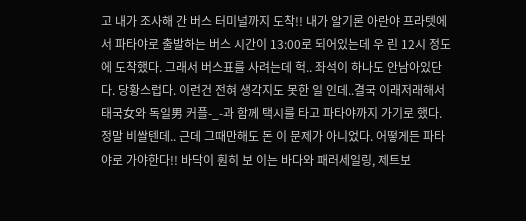고 내가 조사해 간 버스 터미널까지 도착!! 내가 알기론 아란야 프라텟에서 파타야로 출발하는 버스 시간이 13:00로 되어있는데 우 린 12시 정도에 도착했다. 그래서 버스표를 사려는데 헉.. 좌석이 하나도 안남아있단다. 당황스럽다. 이런건 전혀 생각지도 못한 일 인데..결국 이래저래해서 태국女와 독일男 커플-_-과 함께 택시를 타고 파타야까지 가기로 했다. 정말 비쌀텐데.. 근데 그때만해도 돈 이 문제가 아니었다. 어떻게든 파타야로 가야한다!! 바닥이 훤히 보 이는 바다와 패러세일링, 제트보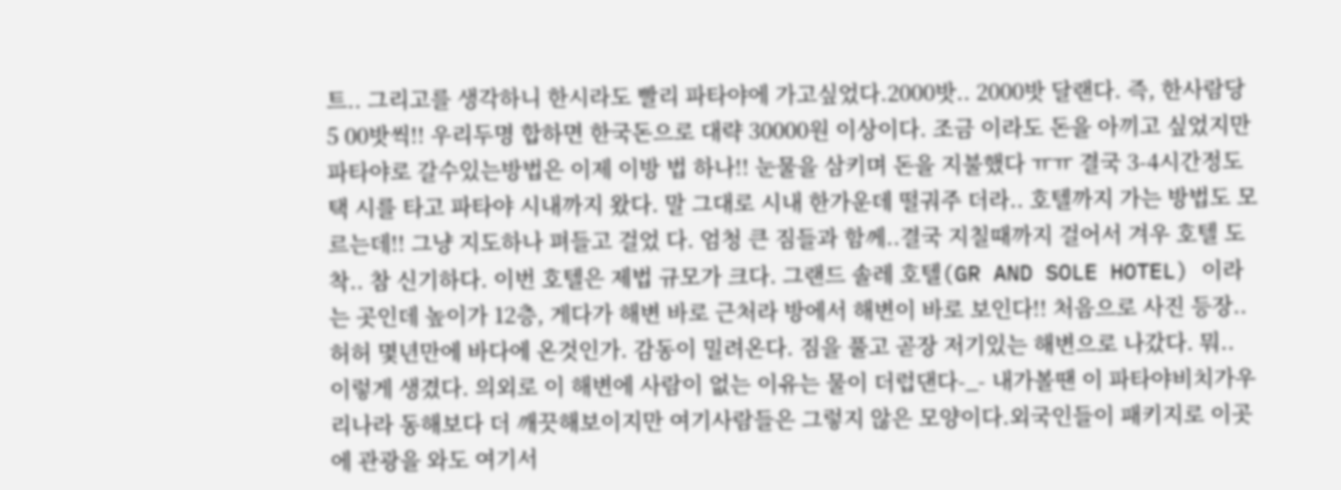트.. 그리고를 생각하니 한시라도 빨리 파타야에 가고싶었다.2000밧.. 2000밧 달랜다. 즉, 한사람당 5 00밧씩!! 우리두명 합하면 한국돈으로 대략 30000원 이상이다. 조금 이라도 돈을 아끼고 싶었지만 파타야로 갈수있는방법은 이제 이방 법 하나!! 눈물을 삼키며 돈을 지불했다 ㅠㅠ 결국 3-4시간정도 택 시를 타고 파타야 시내까지 왔다. 말 그대로 시내 한가운데 떨궈주 더라.. 호텔까지 가는 방법도 모르는데!! 그냥 지도하나 펴들고 걸었 다. 엄청 큰 짐들과 함께..결국 지칠때까지 걸어서 겨우 호텔 도착.. 참 신기하다. 이번 호텔은 제법 규모가 크다. 그랜드 솔레 호텔(GR AND SOLE HOTEL) 이라는 곳인데 높이가 12층, 게다가 해변 바로 근처라 방에서 해변이 바로 보인다!! 처음으로 사진 등장.. 허허 몇년만에 바다에 온것인가. 감동이 밀려온다. 짐을 풀고 곧장 저기있는 해변으로 나갔다. 뭐.. 이렇게 생겼다. 의외로 이 해변에 사람이 없는 이유는 물이 더럽댄다-_- 내가볼땐 이 파타야비치가우리나라 동해보다 더 깨끗해보이지만 여기사람들은 그렇지 않은 모양이다.외국인들이 패키지로 이곳에 관광을 와도 여기서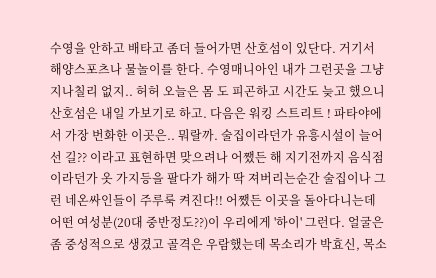수영을 안하고 배타고 좀더 들어가면 산호섬이 있단다. 거기서 해양스포츠나 물놀이를 한다. 수영매니아인 내가 그런곳을 그냥 지나칠리 없지.. 허허 오늘은 몸 도 피곤하고 시간도 늦고 했으니 산호섬은 내일 가보기로 하고. 다음은 워킹 스트리트 ! 파타야에서 가장 번화한 이곳은.. 뭐랄까. 술집이라던가 유흥시설이 늘어선 길?? 이라고 표현하면 맞으려나 어쨌든 해 지기전까지 음식점이라던가 옷 가지등을 팔다가 해가 딱 져버리는순간 술집이나 그런 네온싸인들이 주루룩 켜진다!! 어쨌든 이곳을 돌아다니는데 어떤 여성분(20대 중반정도??)이 우리에게 '하이' 그런다. 얼굴은 좀 중성적으로 생겼고 골격은 우람했는데 목소리가 박효신, 목소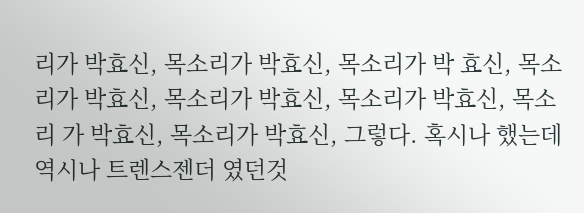리가 박효신, 목소리가 박효신, 목소리가 박 효신, 목소리가 박효신, 목소리가 박효신, 목소리가 박효신, 목소리 가 박효신, 목소리가 박효신, 그렇다. 혹시나 했는데 역시나 트렌스젠더 였던것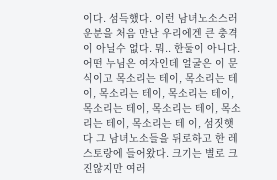이다. 섬득했다. 이런 남녀노소스러운분을 처음 만난 우리에겐 큰 충격이 아닐수 없다. 뭐.. 한둘이 아니다.어떤 누님은 여자인데 얼굴은 이 문식이고 목소리는 테이, 목소리는 테이, 목소리는 테이, 목소리는 테이, 목소리는 테이, 목소리는 테이, 목소리는 테이, 목소리는 테 이, 섬짓햇다 그 남녀노소들을 뒤로하고 한 레스토랑에 들어왔다. 크기는 별로 크진않지만 여러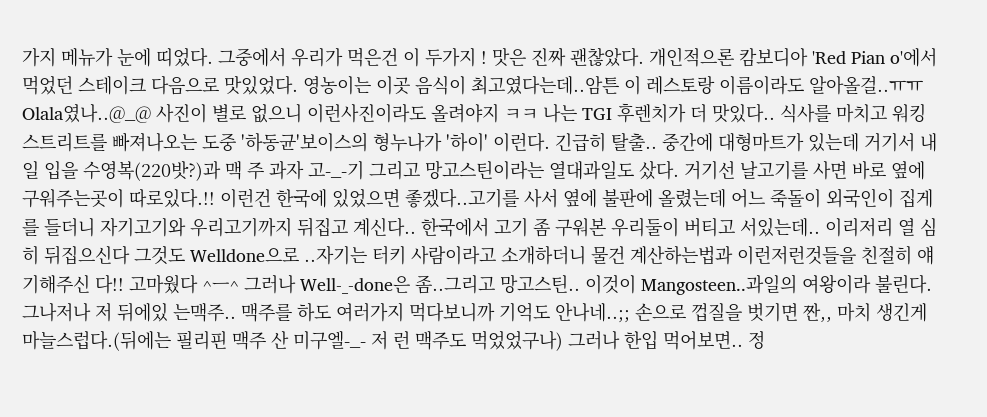가지 메뉴가 눈에 띠었다. 그중에서 우리가 먹은건 이 두가지 ! 맛은 진짜 괜찮았다. 개인적으론 캄보디아 'Red Pian o'에서 먹었던 스테이크 다음으로 맛있었다. 영농이는 이곳 음식이 최고였다는데..암튼 이 레스토랑 이름이라도 알아올걸..ㅠㅠ Olala였나..@_@ 사진이 별로 없으니 이런사진이라도 올려야지 ㅋㅋ 나는 TGI 후렌치가 더 맛있다.. 식사를 마치고 워킹스트리트를 빠져나오는 도중 '하동균'보이스의 형누나가 '하이' 이런다. 긴급히 탈출.. 중간에 대형마트가 있는데 거기서 내일 입을 수영복(220밧?)과 맥 주 과자 고-_-기 그리고 망고스틴이라는 열대과일도 샀다. 거기선 날고기를 사면 바로 옆에 구워주는곳이 따로있다.!! 이런건 한국에 있었으면 좋겠다..고기를 사서 옆에 불판에 올렸는데 어느 죽돌이 외국인이 집게를 들더니 자기고기와 우리고기까지 뒤집고 계신다.. 한국에서 고기 좀 구워본 우리둘이 버티고 서있는데.. 이리저리 열 심히 뒤집으신다 그것도 Welldone으로 ..자기는 터키 사람이라고 소개하더니 물건 계산하는법과 이런저런것들을 친절히 얘기해주신 다!! 고마웠다 ^ㅡ^ 그러나 Well-_-done은 좀..그리고 망고스틴.. 이것이 Mangosteen..과일의 여왕이라 불린다. 그나저나 저 뒤에있 는맥주.. 맥주를 하도 여러가지 먹다보니까 기억도 안나네..;; 손으로 껍질을 벗기면 짠,, 마치 생긴게 마늘스럽다.(뒤에는 필리핀 맥주 산 미구엘-_- 저 런 맥주도 먹었었구나) 그러나 한입 먹어보면.. 정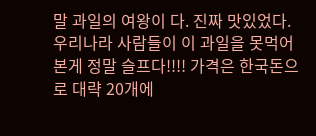말 과일의 여왕이 다. 진짜 맛있었다. 우리나라 사람들이 이 과일을 못먹어본게 정말 슬프다!!!! 가격은 한국돈으로 대략 20개에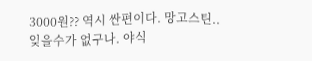3000원?? 역시 싼편이다. 망고스틴.. 잊을수가 없구나. 야식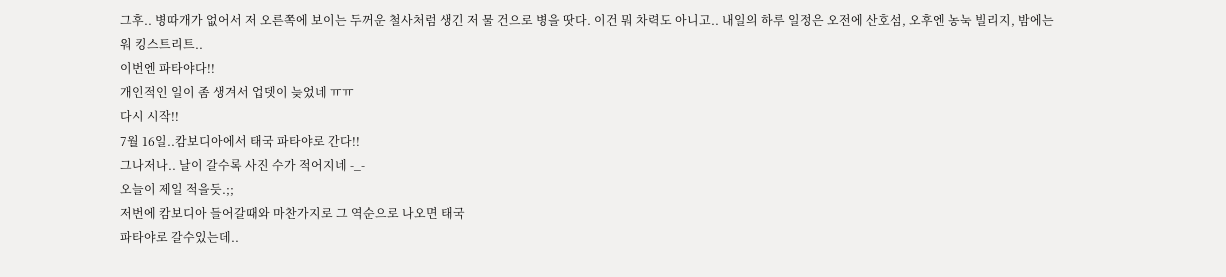그후.. 병따개가 없어서 저 오른쪽에 보이는 두꺼운 철사처럼 생긴 저 물 건으로 병을 땃다. 이건 뭐 차력도 아니고.. 내일의 하루 일정은 오전에 산호섬, 오후엔 농눅 빌리지, 밤에는 워 킹스트리트..
이번엔 파타야다!!
개인적인 일이 좀 생겨서 업뎃이 늦었네 ㅠㅠ
다시 시작!!
7월 16일..캄보디아에서 태국 파타야로 간다!!
그나저나.. 날이 갈수록 사진 수가 적어지네 -_-
오늘이 제일 적을듯.;;
저번에 캄보디아 들어갈때와 마찬가지로 그 역순으로 나오면 태국
파타야로 갈수있는데..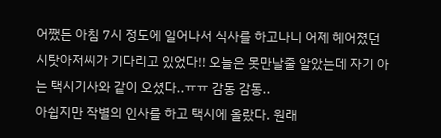어쨌든 아침 7시 정도에 일어나서 식사를 하고나니 어제 헤어졌던
시탓아저씨가 기다리고 있었다!! 오늘은 못만날줄 알았는데 자기 아
는 택시기사와 같이 오셨다..ㅠㅠ 감동 감동..
아쉽지만 작별의 인사를 하고 택시에 올랐다. 원래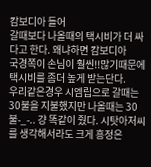캄보디아 들어
갈때보다 나올때의 택시비가 더 싸다고 한다. 왜냐하면 캄보디아
국경쪽이 손님이 훨씬!!많기때문에 택시비를 좀더 높게 받는단다.
우리같은경우 시엠립으로 갈때는 30불을 지불했지만 나올때는 30
불-_-.. 걍 똑같이 줬다. 시탓아저씨를 생각해서라도 크게 흥정은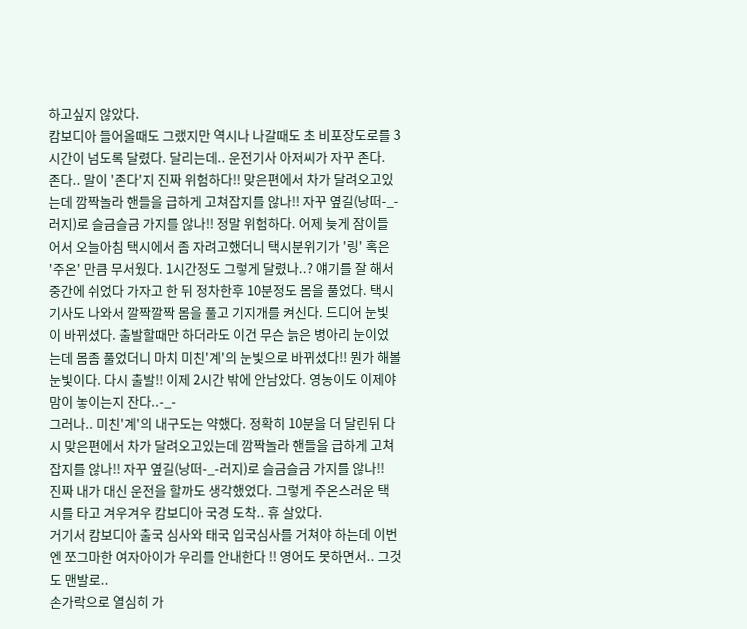하고싶지 않았다.
캄보디아 들어올때도 그랬지만 역시나 나갈때도 초 비포장도로를 3
시간이 넘도록 달렸다. 달리는데.. 운전기사 아저씨가 자꾸 존다.
존다.. 말이 '존다'지 진짜 위험하다!! 맞은편에서 차가 달려오고있
는데 깜짝놀라 핸들을 급하게 고쳐잡지를 않나!! 자꾸 옆길(낭떠-_-
러지)로 슬금슬금 가지를 않나!! 정말 위험하다. 어제 늦게 잠이들
어서 오늘아침 택시에서 좀 자려고했더니 택시분위기가 '링' 혹은
'주온' 만큼 무서웠다. 1시간정도 그렇게 달렸나..? 얘기를 잘 해서
중간에 쉬었다 가자고 한 뒤 정차한후 10분정도 몸을 풀었다. 택시
기사도 나와서 깔짝깔짝 몸을 풀고 기지개를 켜신다. 드디어 눈빛
이 바뀌셨다. 출발할때만 하더라도 이건 무슨 늙은 병아리 눈이었
는데 몸좀 풀었더니 마치 미친'계'의 눈빛으로 바뀌셨다!! 뭔가 해볼
눈빛이다. 다시 출발!! 이제 2시간 밖에 안남았다. 영농이도 이제야
맘이 놓이는지 잔다..-_-
그러나.. 미친'계'의 내구도는 약했다. 정확히 10분을 더 달린뒤 다
시 맞은편에서 차가 달려오고있는데 깜짝놀라 핸들을 급하게 고쳐
잡지를 않나!! 자꾸 옆길(낭떠-_-러지)로 슬금슬금 가지를 않나!!
진짜 내가 대신 운전을 할까도 생각했었다. 그렇게 주온스러운 택
시를 타고 겨우겨우 캄보디아 국경 도착.. 휴 살았다.
거기서 캄보디아 출국 심사와 태국 입국심사를 거쳐야 하는데 이번
엔 쪼그마한 여자아이가 우리를 안내한다 !! 영어도 못하면서.. 그것
도 맨발로..
손가락으로 열심히 가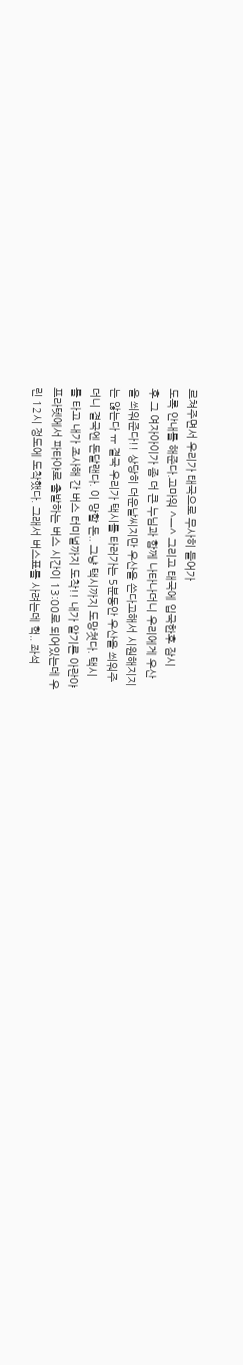르쳐주면서 우리가 태국으로 무사히 들어가
도록 안내를 해준다.고마워 ^ㅡ^ 그리고 태국에 입국한후 잠시
후 그 여자아이가 좀 더 큰 누님과 함께 나타나더니 우리에게 우산
을 씌워준다!! 상당히 더운날씨지만 우산을 쓴다고해서 시원해지지
는 않는다 ㅠ 결국 우리가 택시를 타러가는 5분동안 우산을 씌워주
더니 결국엔 돈달랜다. 이 망할 돈.. 그냥 택시까지 도망쳣다. 택시
를 타고 내가 조사해 간 버스 터미널까지 도착!! 내가 알기론 아란야
프라텟에서 파타야로 출발하는 버스 시간이 13:00로 되어있는데 우
린 12시 정도에 도착했다. 그래서 버스표를 사려는데 헉.. 좌석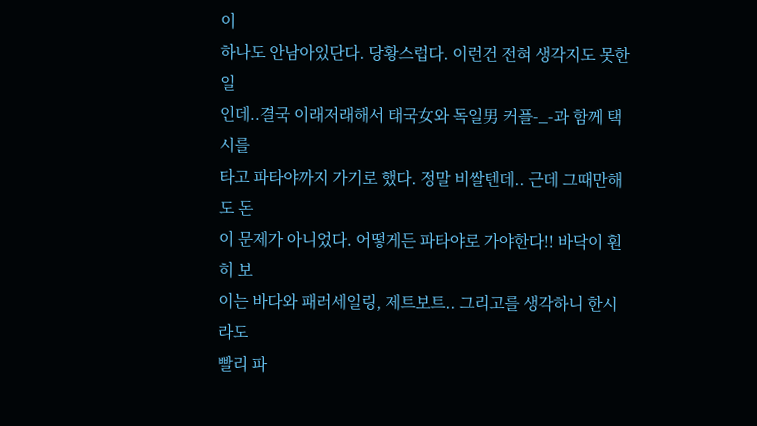이
하나도 안남아있단다. 당황스럽다. 이런건 전혀 생각지도 못한 일
인데..결국 이래저래해서 태국女와 독일男 커플-_-과 함께 택시를
타고 파타야까지 가기로 했다. 정말 비쌀텐데.. 근데 그때만해도 돈
이 문제가 아니었다. 어떻게든 파타야로 가야한다!! 바닥이 훤히 보
이는 바다와 패러세일링, 제트보트.. 그리고를 생각하니 한시라도
빨리 파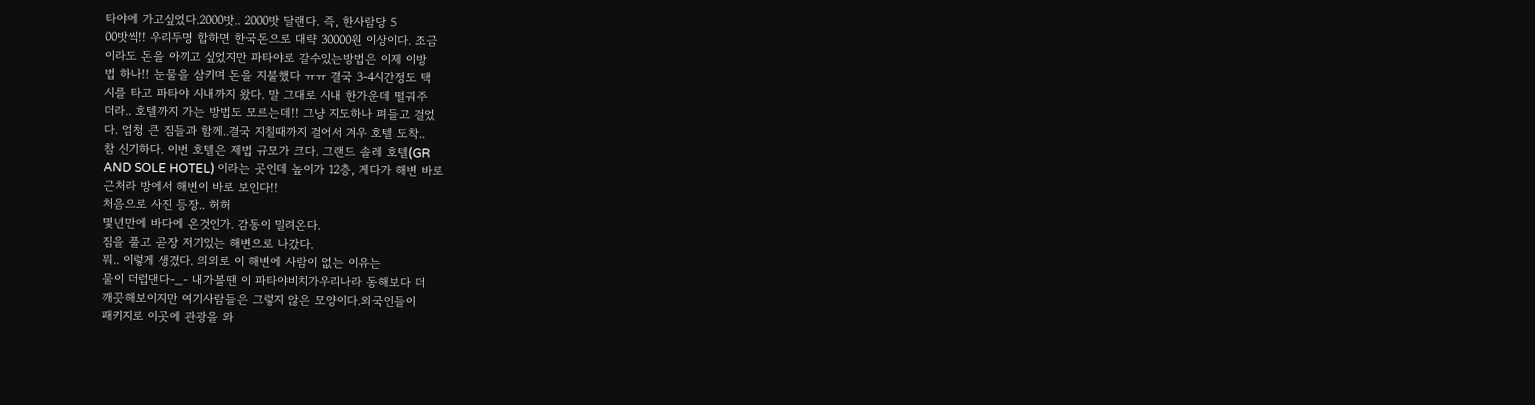타야에 가고싶었다.2000밧.. 2000밧 달랜다. 즉, 한사람당 5
00밧씩!! 우리두명 합하면 한국돈으로 대략 30000원 이상이다. 조금
이라도 돈을 아끼고 싶었지만 파타야로 갈수있는방법은 이제 이방
법 하나!! 눈물을 삼키며 돈을 지불했다 ㅠㅠ 결국 3-4시간정도 택
시를 타고 파타야 시내까지 왔다. 말 그대로 시내 한가운데 떨궈주
더라.. 호텔까지 가는 방법도 모르는데!! 그냥 지도하나 펴들고 걸었
다. 엄청 큰 짐들과 함께..결국 지칠때까지 걸어서 겨우 호텔 도착..
참 신기하다. 이번 호텔은 제법 규모가 크다. 그랜드 솔레 호텔(GR
AND SOLE HOTEL) 이라는 곳인데 높이가 12층, 게다가 해변 바로
근처라 방에서 해변이 바로 보인다!!
처음으로 사진 등장.. 허허
몇년만에 바다에 온것인가. 감동이 밀려온다.
짐을 풀고 곧장 저기있는 해변으로 나갔다.
뭐.. 이렇게 생겼다. 의외로 이 해변에 사람이 없는 이유는
물이 더럽댄다-_- 내가볼땐 이 파타야비치가우리나라 동해보다 더
깨끗해보이지만 여기사람들은 그렇지 않은 모양이다.외국인들이
패키지로 이곳에 관광을 와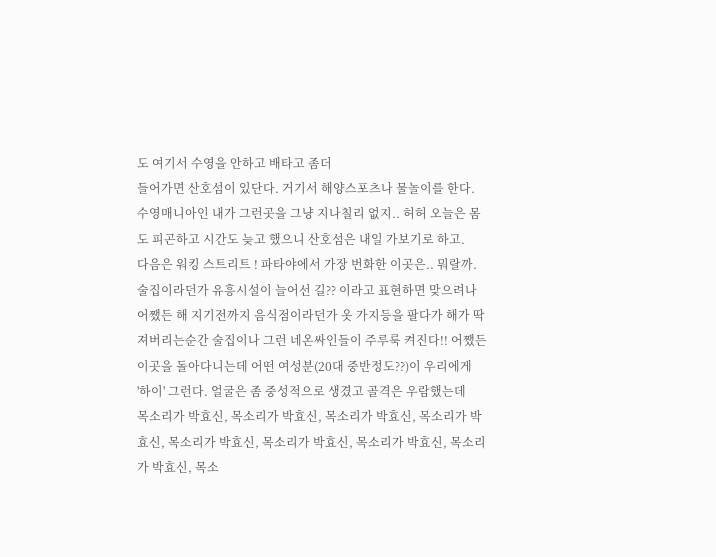도 여기서 수영을 안하고 배타고 좀더
들어가면 산호섬이 있단다. 거기서 해양스포츠나 물놀이를 한다.
수영매니아인 내가 그런곳을 그냥 지나칠리 없지.. 허허 오늘은 몸
도 피곤하고 시간도 늦고 했으니 산호섬은 내일 가보기로 하고.
다음은 워킹 스트리트 ! 파타야에서 가장 번화한 이곳은.. 뭐랄까.
술집이라던가 유흥시설이 늘어선 길?? 이라고 표현하면 맞으려나
어쨌든 해 지기전까지 음식점이라던가 옷 가지등을 팔다가 해가 딱
져버리는순간 술집이나 그런 네온싸인들이 주루룩 켜진다!! 어쨌든
이곳을 돌아다니는데 어떤 여성분(20대 중반정도??)이 우리에게
'하이' 그런다. 얼굴은 좀 중성적으로 생겼고 골격은 우람했는데
목소리가 박효신, 목소리가 박효신, 목소리가 박효신, 목소리가 박
효신, 목소리가 박효신, 목소리가 박효신, 목소리가 박효신, 목소리
가 박효신, 목소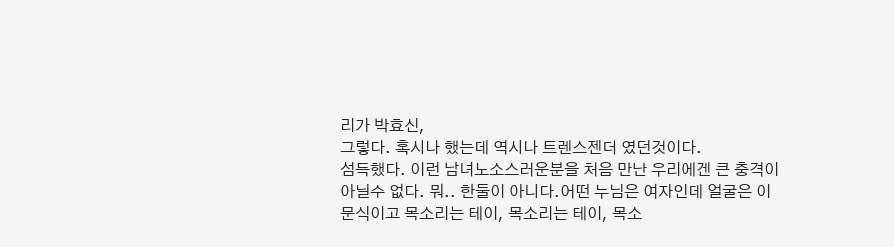리가 박효신,
그렇다. 혹시나 했는데 역시나 트렌스젠더 였던것이다.
섬득했다. 이런 남녀노소스러운분을 처음 만난 우리에겐 큰 충격이
아닐수 없다. 뭐.. 한둘이 아니다.어떤 누님은 여자인데 얼굴은 이
문식이고 목소리는 테이, 목소리는 테이, 목소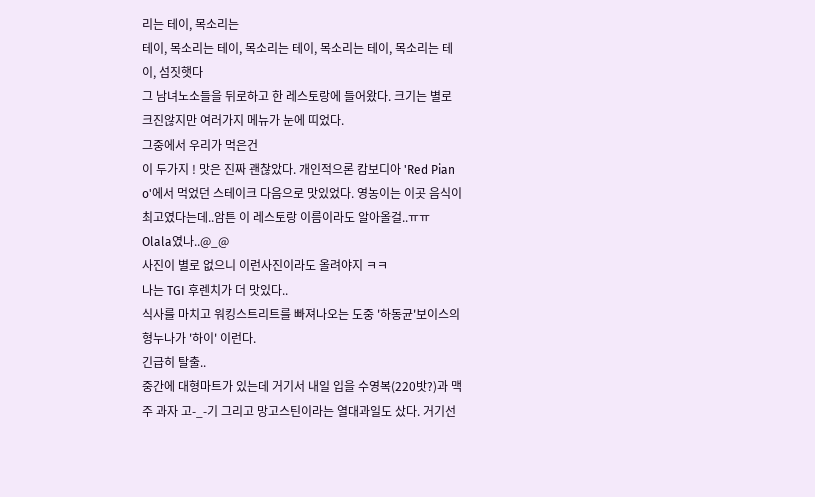리는 테이, 목소리는
테이, 목소리는 테이, 목소리는 테이, 목소리는 테이, 목소리는 테
이, 섬짓햇다
그 남녀노소들을 뒤로하고 한 레스토랑에 들어왔다. 크기는 별로
크진않지만 여러가지 메뉴가 눈에 띠었다.
그중에서 우리가 먹은건
이 두가지 ! 맛은 진짜 괜찮았다. 개인적으론 캄보디아 'Red Pian
o'에서 먹었던 스테이크 다음으로 맛있었다. 영농이는 이곳 음식이
최고였다는데..암튼 이 레스토랑 이름이라도 알아올걸..ㅠㅠ
Olala였나..@_@
사진이 별로 없으니 이런사진이라도 올려야지 ㅋㅋ
나는 TGI 후렌치가 더 맛있다..
식사를 마치고 워킹스트리트를 빠져나오는 도중 '하동균'보이스의
형누나가 '하이' 이런다.
긴급히 탈출..
중간에 대형마트가 있는데 거기서 내일 입을 수영복(220밧?)과 맥
주 과자 고-_-기 그리고 망고스틴이라는 열대과일도 샀다. 거기선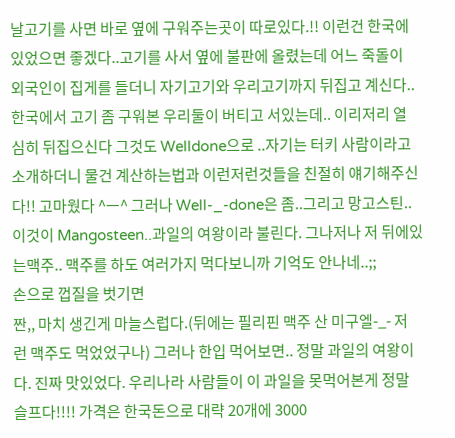날고기를 사면 바로 옆에 구워주는곳이 따로있다.!! 이런건 한국에
있었으면 좋겠다..고기를 사서 옆에 불판에 올렸는데 어느 죽돌이
외국인이 집게를 들더니 자기고기와 우리고기까지 뒤집고 계신다..
한국에서 고기 좀 구워본 우리둘이 버티고 서있는데.. 이리저리 열
심히 뒤집으신다 그것도 Welldone으로 ..자기는 터키 사람이라고
소개하더니 물건 계산하는법과 이런저런것들을 친절히 얘기해주신
다!! 고마웠다 ^ㅡ^ 그러나 Well-_-done은 좀..그리고 망고스틴..
이것이 Mangosteen..과일의 여왕이라 불린다. 그나저나 저 뒤에있
는맥주.. 맥주를 하도 여러가지 먹다보니까 기억도 안나네..;;
손으로 껍질을 벗기면
짠,, 마치 생긴게 마늘스럽다.(뒤에는 필리핀 맥주 산 미구엘-_- 저
런 맥주도 먹었었구나) 그러나 한입 먹어보면.. 정말 과일의 여왕이
다. 진짜 맛있었다. 우리나라 사람들이 이 과일을 못먹어본게 정말
슬프다!!!! 가격은 한국돈으로 대략 20개에 3000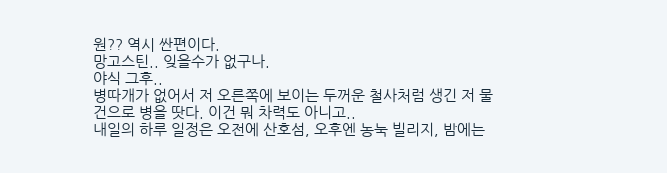원?? 역시 싼편이다.
망고스틴.. 잊을수가 없구나.
야식 그후..
병따개가 없어서 저 오른쪽에 보이는 두꺼운 철사처럼 생긴 저 물
건으로 병을 땃다. 이건 뭐 차력도 아니고..
내일의 하루 일정은 오전에 산호섬, 오후엔 농눅 빌리지, 밤에는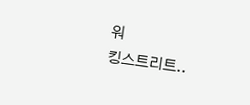워
킹스트리트..